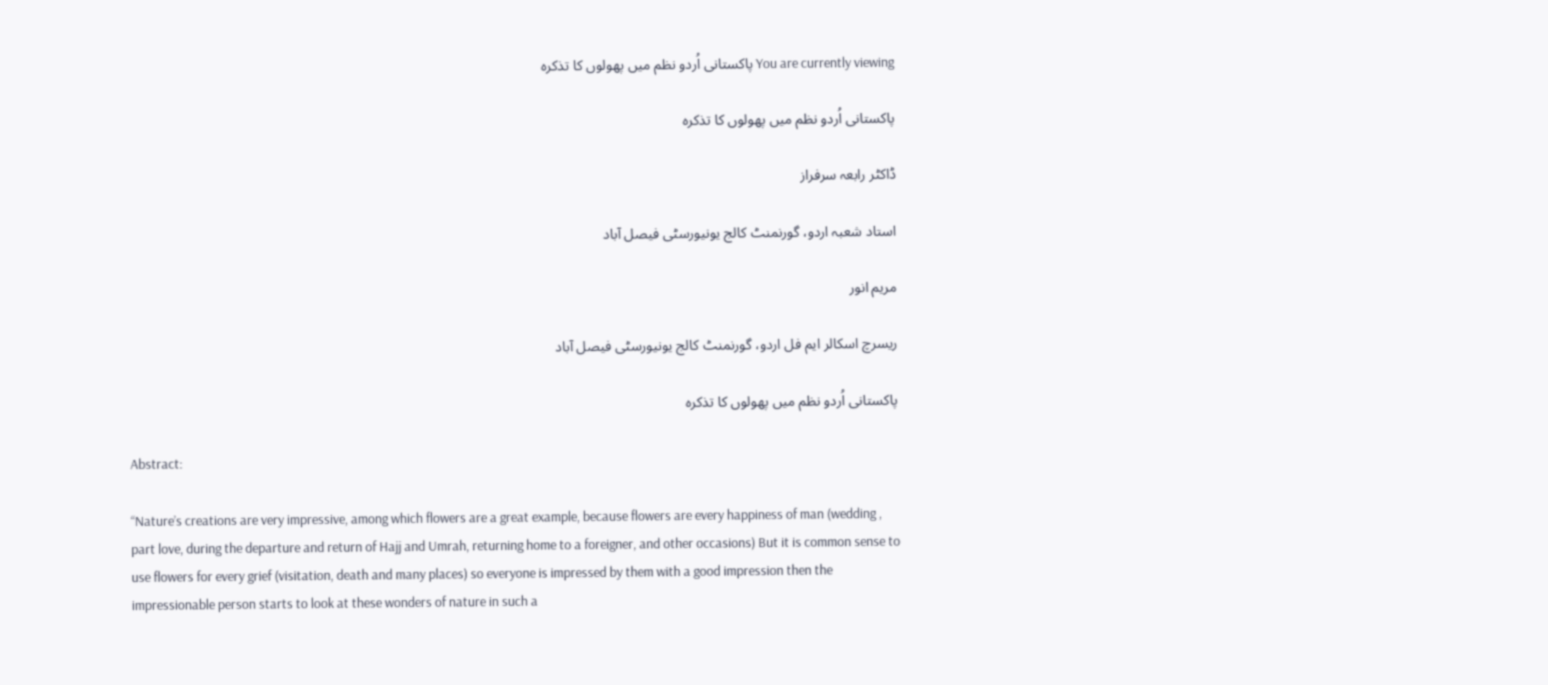You are currently viewing پاکستانی اُردو نظم میں پھولوں کا تذکرہ

پاکستانی اُردو نظم میں پھولوں کا تذکرہ

ڈاکٹر رابعہ سرفراز

استاد شعبہ اردو، گورنمنٹ کالج یونیورسٹی فیصل آباد

مریم انور

ریسرچ اسکالر ایم فل اردو، گورنمنٹ کالج یونیورسٹی فیصل آباد

پاکستانی اُردو نظم میں پھولوں کا تذکرہ

Abstract:

“Nature’s creations are very impressive, among which flowers are a great example, because flowers are every happiness of man (wedding , part love, during the departure and return of Hajj and Umrah, returning home to a foreigner, and other occasions) But it is common sense to use flowers for every grief (visitation, death and many places) so everyone is impressed by them with a good impression then the impressionable person starts to look at these wonders of nature in such a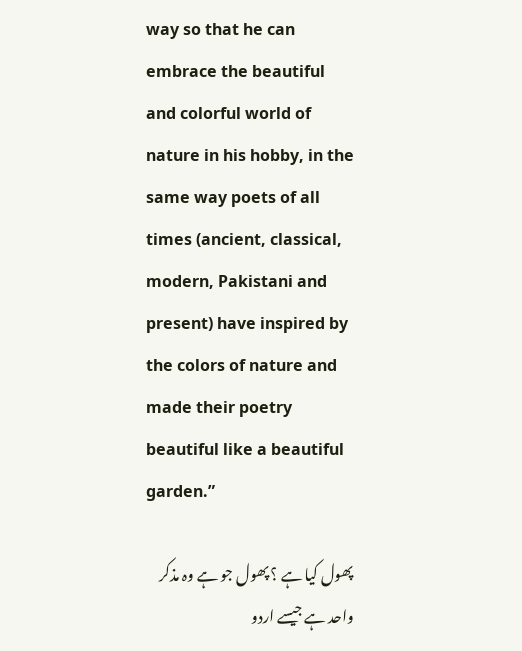way so that he can embrace the beautiful and colorful world of nature in his hobby, in the same way poets of all times (ancient, classical, modern, Pakistani and present) have inspired by the colors of nature and made their poetry beautiful like a beautiful garden.”

پھول کیا ہے ؟ پھول جو ہے وہ مذکر واحد ہے جیسے اردو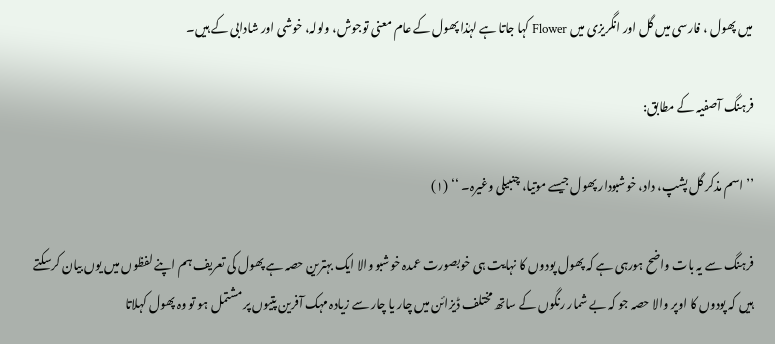میں پھول ، فارسی میں گل اور انگریزی میں Flower کہا جاتا ہے لہٰذا پھول کے عام معنی توجوش، ولولہ، خوشی اور شادابی کے ہیں۔

فرہنگ آصفیہ کے مطابق:

’’اسم مذکر گل پشپ، داد، خوشبودار پھول جیسے موتیا، چنبیلی وغیرہ۔ ‘‘ (۱)

فرہنگ سے یہ بات واضح ہورہی ہے کہ پھول پودوں کا نہایت ہی خوبصورت عمدہ خوشبو والا ایک بہترین حصہ ہے پھول کی تعریف ہم اپنے لفظوں میں یوں بیان کرسکتے ہیں کہ پودوں کا اوپر والا حصہ جو کہ بے شمار رنگوں کے ساتھ مختلف ڈیزائن میں چار یا چار سے زیادہ مہک آفرین پتیوں پر مشتمل ہو تو وہ پھول کہلاتا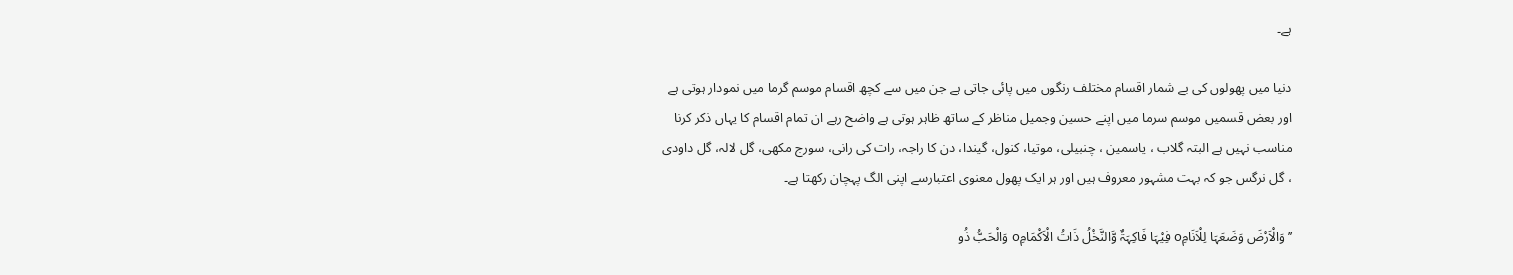ہے۔

دنیا میں پھولوں کی بے شمار اقسام مختلف رنگوں میں پائی جاتی ہے جن میں سے کچھ اقسام موسم گرما میں نمودار ہوتی ہے اور بعض قسمیں موسم سرما میں اپنے حسین وجمیل مناظر کے ساتھ ظاہر ہوتی ہے واضح رہے ان تمام اقسام کا یہاں ذکر کرنا مناسب نہیں ہے البتہ گلاب ، یاسمین ، چنبیلی، موتیا، کنول، گیندا، دن کا راجہ، رات کی رانی، سورج مکھی، گل لالہ، گل داودی ، گل نرگس جو کہ بہت مشہور معروف ہیں اور ہر ایک پھول معنوی اعتبارسے اپنی الگ پہچان رکھتا ہے۔

’’وَالْاَرْضَ وَضَعَہَا لِلْاَنَامِo فِيْہَا فَاكِہَۃٌ وَّالنَّخْلُ ذَاتُ الْاَكْمَامِo وَالْحَبُّ ذُو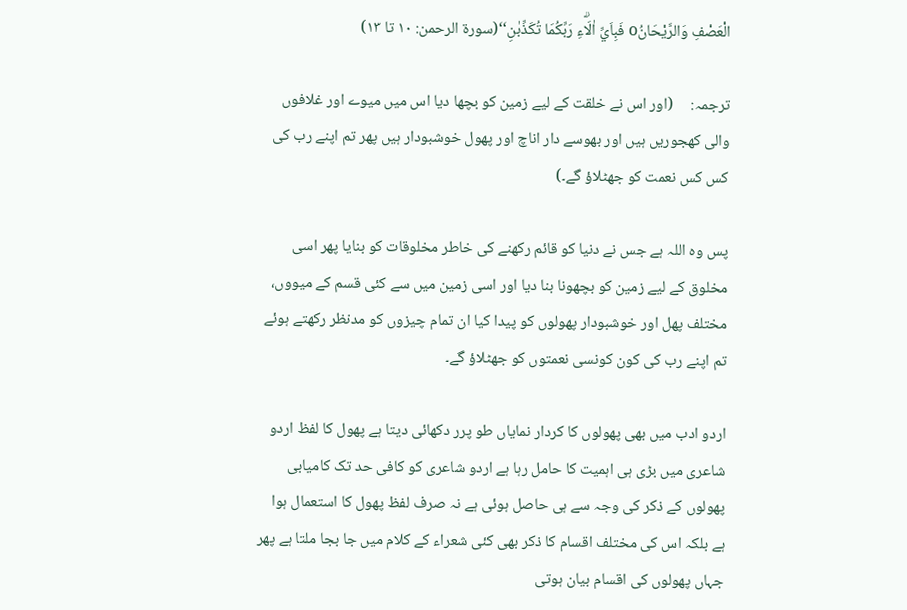الْعَصْفِ وَالرَّيْحَانُo فَبِاَيِّ اٰلَاۗءِ رَبِّكُمَا تُكَذِّبٰنِ‘‘(سورۃ الرحمن: ۱۰ تا ۱۳)

ترجمہ:     (اور اس نے خلقت کے لیے زمین کو بچھا دیا اس میں میوے اور غلافوں والی کھجوریں ہیں اور بھوسے دار اناچ اور پھول خوشبودار ہیں پھر تم اپنے رب کی کس کس نعمت کو جھٹلاؤ گے۔)

پس وہ اللہ ہے جس نے دنیا کو قائم رکھنے کی خاطر مخلوقات کو بنایا پھر اسی مخلوق کے لیے زمین کو بچھونا بنا دیا اور اسی زمین میں سے کئی قسم کے میووں، مختلف پھل اور خوشبودار پھولوں کو پیدا کیا ان تمام چیزوں کو مدنظر رکھتے ہوئے تم اپنے رب کی کون کونسی نعمتوں کو جھٹلاؤ گے۔

اردو ادب میں بھی پھولوں کا کردار نمایاں طو پرر دکھائی دیتا ہے پھول کا لفظ اردو شاعری میں بڑی ہی اہمیت کا حامل رہا ہے اردو شاعری کو کافی حد تک کامیابی پھولوں کے ذکر کی وجہ سے ہی حاصل ہوئی ہے نہ صرف لفظ پھول کا استعمال ہوا ہے بلکہ اس کی مختلف اقسام کا ذکر بھی کئی شعراء کے کلام میں جا بجا ملتا ہے پھر جہاں پھولوں کی اقسام بیان ہوتی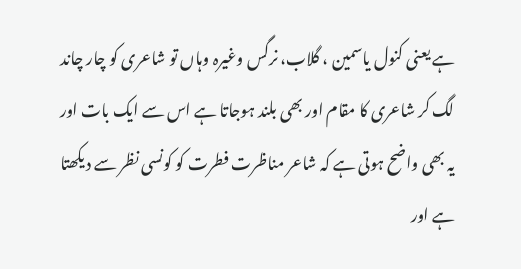ہے یعنی کنول یاسمین ، گلاب، نرگس وغیرہ وہاں تو شاعری کو چار چاند لگ کر شاعری کا مقام اور بھی بلند ہوجاتا ہے اس سے ایک بات اور یہ بھی واضح ہوتی ہے کہ شاعر مناظرت فطرت کو کونسی نظر سے دیکھتا ہے اور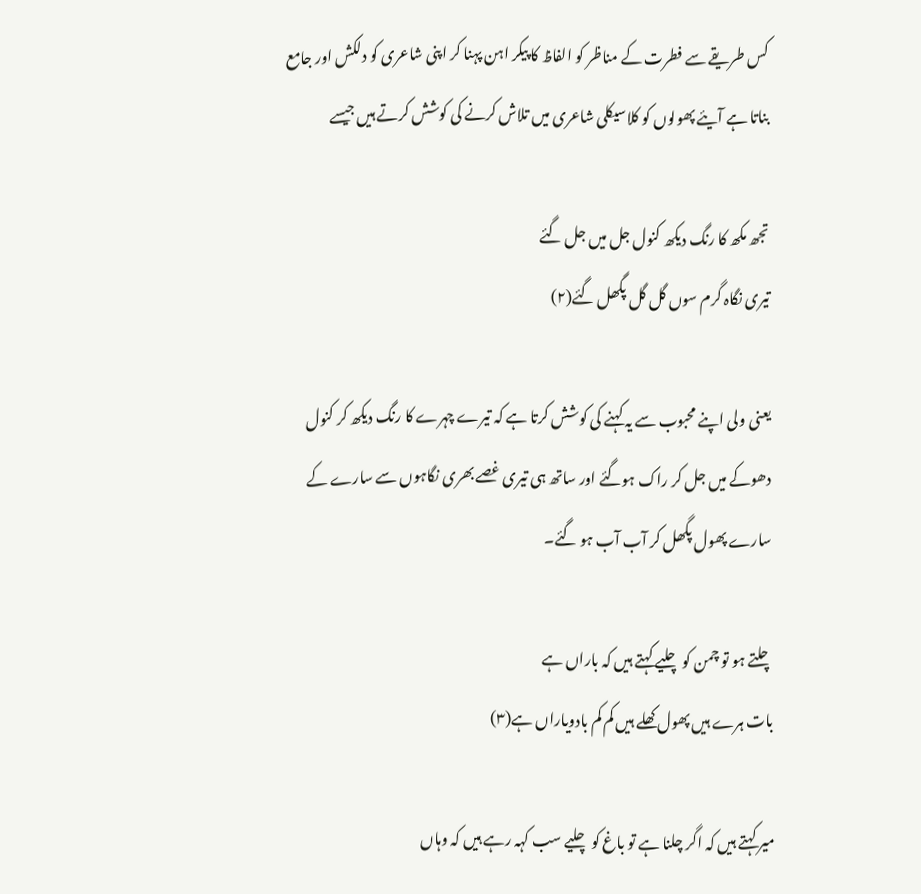کس طریقے سے فطرت کے مناظر کو الفاظ کا پیکر اہن پہنا کر اپنی شاعری کو دلکش اور جامع بناتا ہے آیئے پھولوں کو کلاسیکلی شاعری میں تلاش کرنے کی کوشش کرتے ہیں جیسے

تجھ مکھ کا رنگ دیکھ کنول جل میں جل گئے
تیری نگاہ گرم سوں گل گل پگھل گئے(۲)

یعنی ولی اپنے محبوب سے یہ کہنے کی کوشش کرتا ہے کہ تیرے چہرے کا رنگ دیکھ کر کنول دھوکے میں جل کر راک ہوگئے اور ساتھ ہی تیری غصے بھری نگاہوں سے سارے کے سارے پھول پگھل کر آب آب ہو گئے۔

چلتے ہو تو چمن کو چلیے کہتے ہیں کہ باراں ہے
بات ہرے ہیں پھول کھلے ہیں کم کم بادویاراں ہے(۳)

میر کہتے ہیں کہ اگر چلنا ہے تو باغ کو چلیے سب کہہ رہے ہیں کہ وہاں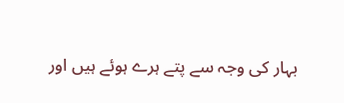بہار کی وجہ سے پتے ہرے ہوئے ہیں اور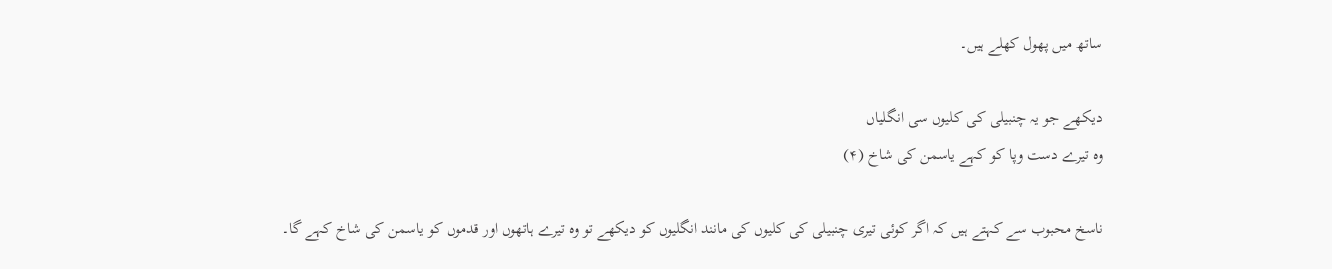ساتھ میں پھول کھلے ہیں۔

دیکھے جو یہ چنبیلی کی کلیوں سی انگلیاں
وہ تیرے دست وپا کو کہے یاسمن کی شاخ (۴)

ناسخ محبوب سے کہتے ہیں کہ اگر کوئی تیری چنبیلی کی کلیوں کی مانند انگلیوں کو دیکھے تو وہ تیرے ہاتھوں اور قدموں کو یاسمن کی شاخ کہے گا۔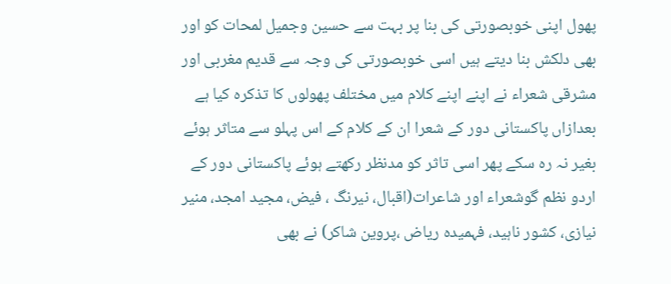پھول اپنی خوبصورتی کی بنا پر بہت سے حسین وجمیل لمحات کو اور بھی دلکش بنا دیتے ہیں اسی خوبصورتی کی وجہ سے قدیم مغربی اور مشرقی شعراء نے اپنے اپنے کلام میں مختلف پھولوں کا تذکرہ کیا ہے بعدازاں پاکستانی دور کے شعرا ان کے کلام کے اس پہلو سے متاثر ہوئے بغیر نہ رہ سکے پھر اسی تاثر کو مدنظر رکھتے ہوئے پاکستانی دور کے اردو نظم گوشعراء اور شاعرات(اقبال، نیرنگ ، فیض، مجید امجد، منیر نیازی، کشور ناہید، فہمیدہ ریاض ،پروین شاکر) نے بھی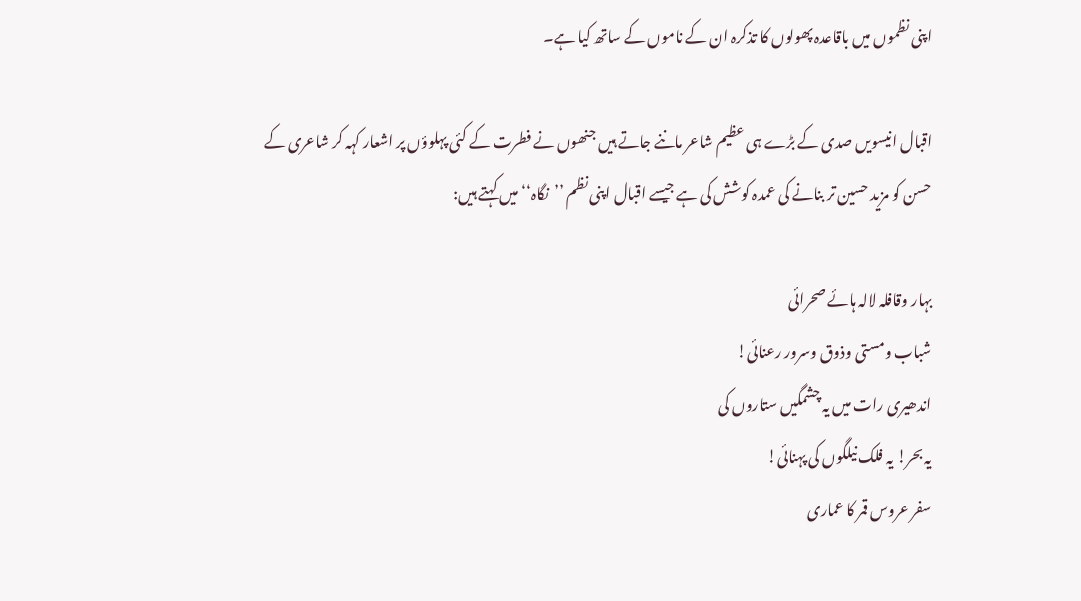اپنی نظموں میں باقاعدہ پھولوں کا تذکرہ ان کے ناموں کے ساتھ کیا ہے۔

اقبال انیسویں صدی کے بڑے ہی عظیم شاعر ماننے جاتے ہیں جنھوں نے فطرت کے کئی پہلوؤں پر اشعار کہہ کر شاعری کے حسن کو مزید حسین تر بنانے کی عمدہ کوشش کی ہے جیسے اقبال اپنی نظم ’’نگاہ‘‘ میں کہتے ہیں:

بہار وقافلہ لالہ ہائے صحرائی
شباب ومستی وذوق وسرور رعنائی!
اندھیری رات میں یہ چشمگیں ستاروں کی
یہ بحر! یہ فلک نیلگوں کی پہنائی!
سفر عروس قمر کا عماری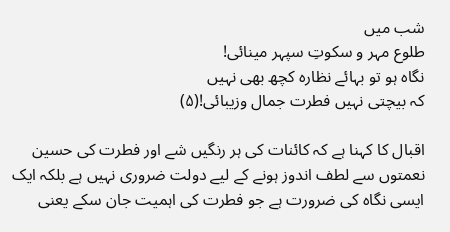شب میں
طلوع مہر و سکوتِ سپہر مینائی!
نگاہ ہو تو بہائے نظارہ کچھ بھی نہیں
کہ بیچتی نہیں فطرت جمال وزیبائی!(۵)

اقبال کا کہنا ہے کہ کائنات کی ہر رنگیں شے اور فطرت کی حسین نعمتوں سے لطف اندوز ہونے کے لیے دولت ضروری نہیں ہے بلکہ ایک ایسی نگاہ کی ضرورت ہے جو فطرت کی اہمیت جان سکے یعنی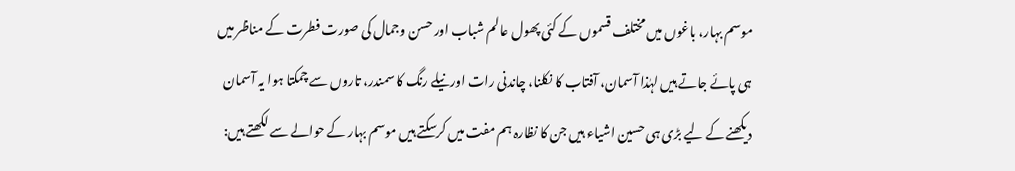موسم بہار، باغوں میں مختلف قسموں کے کئی پھول عالم شباب اور حسن وجمال کی صورت فطرت کے مناظر میں ہی پائے جاتے ہیں لہٰذا آسمان، آفتاب کا نکلنا، چاندنی رات اور نیلے رنگ کا سمندر، تاروں سے چمکتا ہوا یہ آسمان دیکھنے کے لیے بڑی ہی حسین اشیاء ہیں جن کا نظارہ ہم مفت میں کرسکتے ہیں موسم بہار کے حوالے سے لکھتے ہیں: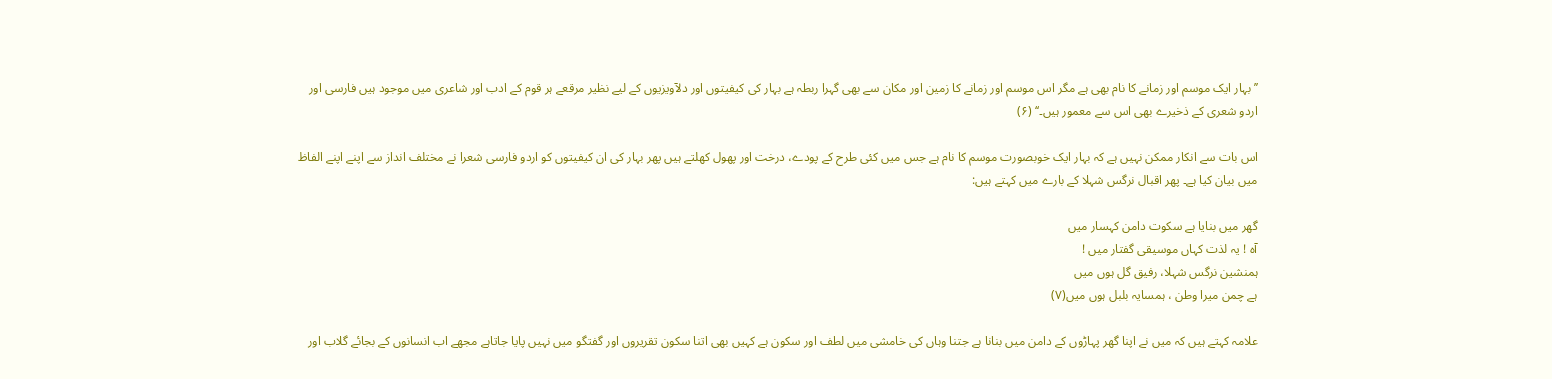’’بہار ایک موسم اور زمانے کا نام بھی ہے مگر اس موسم اور زمانے کا زمین اور مکان سے بھی گہرا ربطہ ہے بہار کی کیفیتوں اور دلآویزیوں کے لیے نظیر مرقعے ہر قوم کے ادب اور شاعری میں موجود ہیں فارسی اور اردو شعری کے ذخیرے بھی اس سے معمور ہیں۔‘‘ (۶)

اس بات سے انکار ممکن نہیں ہے کہ بہار ایک خوبصورت موسم کا نام ہے جس میں کئی طرح کے پودے، درخت اور پھول کھلتے ہیں پھر بہار کی ان کیفیتوں کو اردو فارسی شعرا نے مختلف انداز سے اپنے اپنے الفاظ میں بیان کیا ہے۔ پھر اقبال نرگس شہلا کے بارے میں کہتے ہیں:

گھر میں بنایا ہے سکوت دامن کہسار میں
آہ ! یہ لذت کہاں موسیقی گفتار میں !
ہمنشین نرگس شہلا، رفیق گل ہوں میں
ہے چمن میرا وطن ، ہمسایہ بلبل ہوں میں(۷)

علامہ کہتے ہیں کہ میں نے اپنا گھر پہاڑوں کے دامن میں بنانا ہے جتنا وہاں کی خامشی میں لطف اور سکون ہے کہیں بھی اتنا سکون تقریروں اور گفتگو میں نہیں پایا جاتاہے مجھے اب انسانوں کے بجائے گلاب اور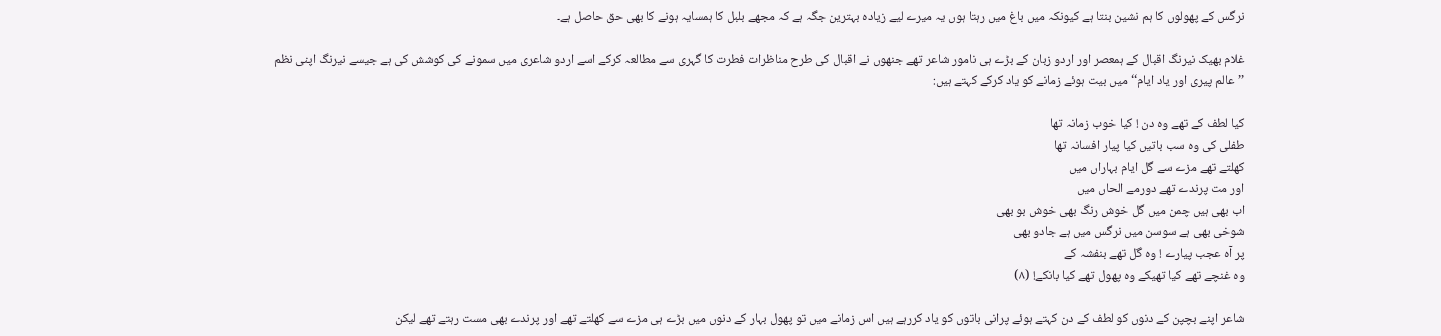نرگس کے پھولوں کا ہم نشین بنتا ہے کیونکہ میں باغ میں رہتا ہوں یہ میرے لیے زیادہ بہترین جگہ ہے کہ مجھے بلبل کا ہمسایہ ہونے کا بھی حق حاصل ہے۔

غلام بھیک نیرنگ اقبال کے ہمعصر اور اردو زبان کے بڑے ہی نامور شاعر تھے جنھوں نے اقبال کی طرح مناظرات فطرت کا گہری سے مطالعہ کرکے اسے اردو شاعری میں سمونے کی کوشش کی ہے جیسے نیرنگ اپنی نظم ’’عالم پیری اور یاد ایام‘‘ میں بیت ہوئے زمانے کو یاد کرکے کہتے ہیں:

کیا لطف کے تھے وہ دن ! کیا خوب زمانہ تھا
طفلی کی وہ سب باتیں کیا پیار افسانہ تھا
کھلتے تھے مزے سے گل ایام بہاراں میں
اور مت پرندے تھے دورمے الحاں میں
اب بھی ہیں چمن میں گل خوش رنگ بھی خوش بو بھی
شوخی بھی ہے سوسن میں نرگس میں ہے جادو بھی
پر آہ عجب پیارے ! وہ گل تھے بنفشہ کے
وہ غنچے تھے کیا تھیکے وہ پھول تھے کیا بانکے! (۸)

شاعر اپنے بچپن کے دنوں کو لطف کے دن کہتے ہوئے پرانی باتوں کو یاد کررہے ہیں اس زمانے میں تو پھول بہار کے دنوں میں بڑے ہی مزے سے کھلتے تھے اور پرندے بھی مست رہتے تھے لیکن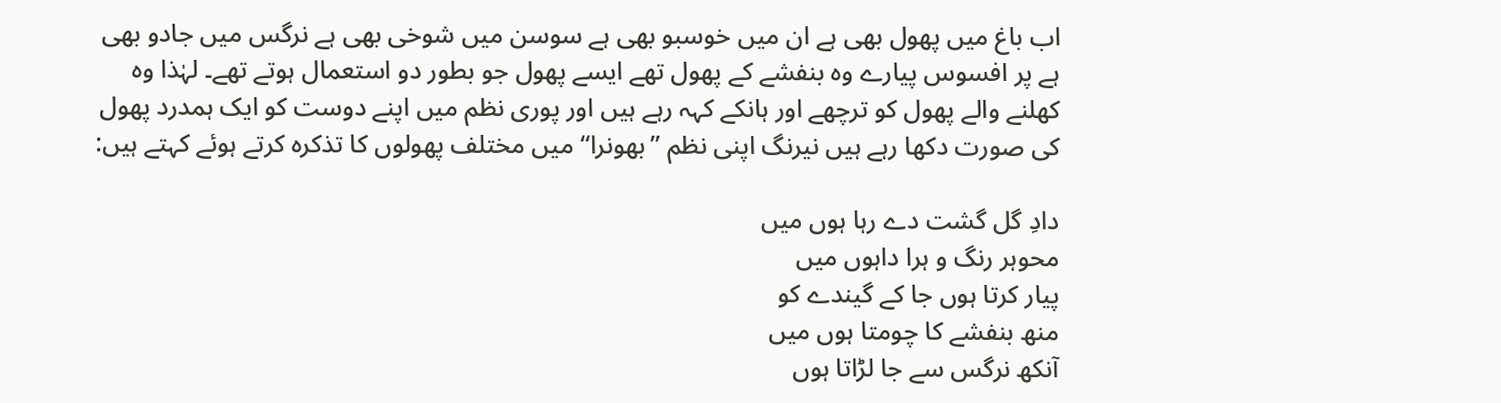اب باغ میں پھول بھی ہے ان میں خوسبو بھی ہے سوسن میں شوخی بھی ہے نرگس میں جادو بھی ہے پر افسوس پیارے وہ بنفشے کے پھول تھے ایسے پھول جو بطور دو استعمال ہوتے تھے۔ لہٰذا وہ کھلنے والے پھول کو ترچھے اور ہانکے کہہ رہے ہیں اور پوری نظم میں اپنے دوست کو ایک ہمدرد پھول کی صورت دکھا رہے ہیں نیرنگ اپنی نظم ’’بھونرا‘‘ میں مختلف پھولوں کا تذکرہ کرتے ہوئے کہتے ہیں:

دادِ گل گشت دے رہا ہوں میں
محوہر رنگ و ہرا داہوں میں
پیار کرتا ہوں جا کے گیندے کو
منھ بنفشے کا چومتا ہوں میں
آنکھ نرگس سے جا لڑاتا ہوں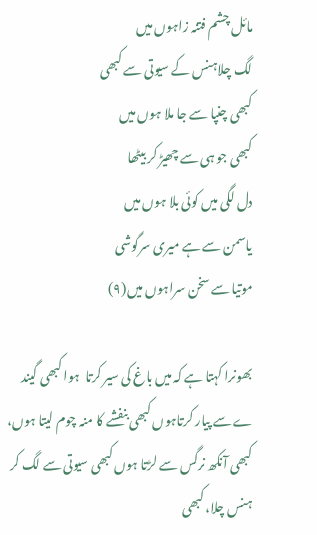مائل چشم فتنہ زاہوں میں
لگ چلاہنس کے سیوتی سے کبھی
کبھی چنپا سے جا ملا ہوں میں
کبھی جو ہی سے چھیڑ کر بیٹھا
دل لگی میں کوئی بلا ہوں میں
یاسمن سے ہے میری سرگوشی
موتیا سے سخن سراہوں میں(۹)

بھونرا کہتا ہے کہ میں باغ کی سیر کرتا  ہوا کبھی گیند ے سے پیار کرتاہوں کبھی بنفشے کا منہ چوم لیتا ہوں، کبھی آنکھ نرگس سے لڑتا ہوں کبھی سیوتی سے لگ کر ہنس چلا، کبھی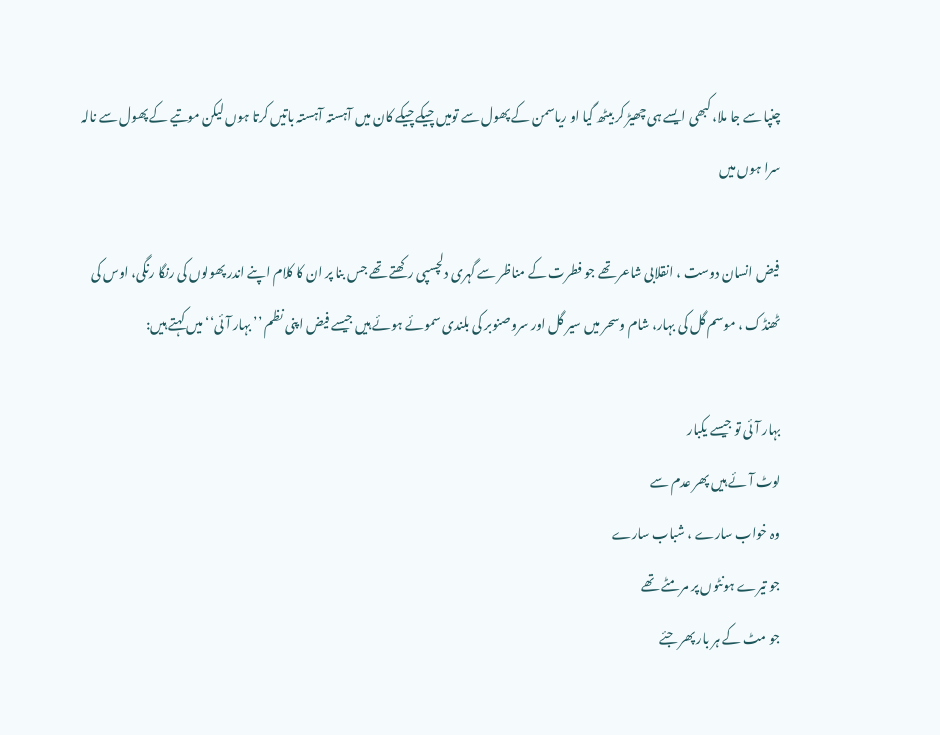چنپا سے جا ملا، کبھی ایسے ہی چھیڑ کر بیٹھ گیا او ریاسمن کے پھول سے تومیں چیکے چیکے کان میں آہستہ آہستہ باتیں کرتا ہوں لیکن موتیے کے پھول سے نالہ سرا ہوں میں

فیض انسان دوست ، انقلابی شاعر تھے جو فطرت کے مناظر سے گہری دلچسپی رکھتے تھے جس بنا پر ان کا کلام اپنے اندر پھولوں کی رنگا رنگی، اوس کی ٹھنڈک ، موسم گل کی بہار، شام وسحر میں سیر گل اور سروصنوبر کی بلندی سموئے ہوئے ہیں جیسے فیض اپنی نظم ’’بہار آئی‘‘ میں کہتے ہیں:

بہار آئی تو جیسے یکبار
لوٹ آئے ہیں پھر عدم سے
وہ خواب سارے ، شباب سارے
جو تیرے ہونٹوں پر مر مٹے تھے
جو مٹ کے ہر بار پھر جئے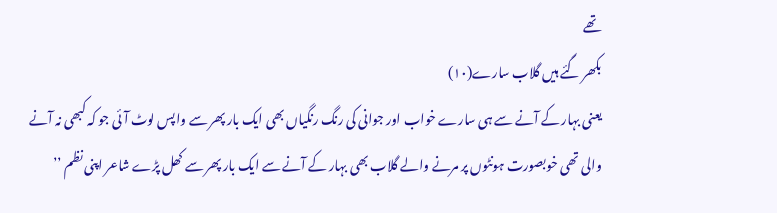تھے
بکھر گئے ہیں گلاب سارے(۱۰)
یعنی بہار کے آنے سے ہی سارے خواب اور جوانی کی رنگ رنگیاں بھی ایک بار پھر سے واپس لوٹ آئی جو کہ کبھی نہ آنے والی تھی خوبصورت ہونٹوں پر مرنے والے گلاب بھی بہار کے آنے سے ایک بار پھر سے کھل پڑے شاعر اپنی نظم ’’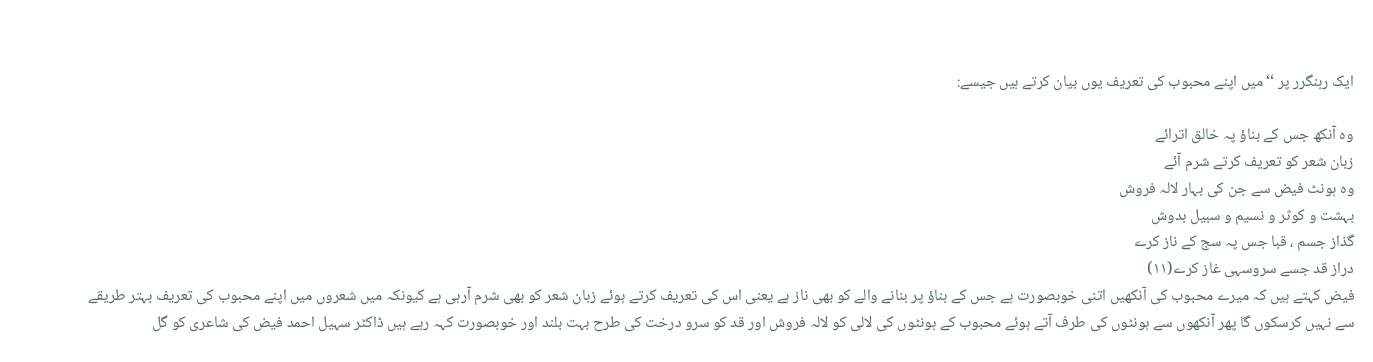ایک رہنگرر پر ‘‘میں اپنے محبوب کی تعریف یوں بیان کرتے ہیں جیسے:

وہ آنکھ جس کے بناؤ پہ خالق اترائے
زبان شعر کو تعریف کرتے شرم آئے
وہ ہونٹ فیض سے جن کی بہار لالہ فروش
بہشت و کوثر و نسیم و سبیل بدوش
گذاز جسم ، قبا جس پہ سج کے ناز کرے
دراز قد جسے سروسہی غاز کرے(۱۱)
فیض کہتے ہیں کہ میرے محبوب کی آنکھیں اتنی خوبصورت ہے جس کے بناؤ پر بنانے والے کو بھی ناز ہے یعنی اس کی تعریف کرتے ہوئے زبان شعر کو بھی شرم آرہی ہے کیونکہ میں شعروں میں اپنے محبوب کی تعریف بہتر طریقے سے نہیں کرسکوں گا پھر آنکھوں سے ہونٹوں کی طرف آتے ہوئے محبوب کے ہونٹوں کی لالی کو لالہ فروش اور قد کو سرو درخت کی طرح بہت بلند اور خوبصورت کہہ رہے ہیں ڈاکٹر سہیل احمد فیض کی شاعری کو گل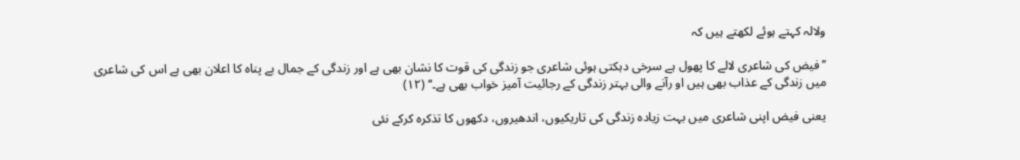ولالہ کہتے ہوئے لکھتے ہیں کہ

’’فیض کی شاعری لالے کا پھول ہے سرخی دہکتی ہوئی شاعری جو زندگی کی قوت کا نشان بھی ہے اور زندگی کے جمال بے پناہ کا اعلان بھی ہے اس کی شاعری میں زندگی کے عذاب بھی ہیں او رآنے والی بہتر زندگی کے رجائیت آمیز خواب بھی ہے۔‘‘ (۱۲)

یعنی فیض اپنی شاعری میں بہت زیادہ زندگی کی تاریکیوں، اندھیروں، دکھوں کا تذکرہ کرکے نئی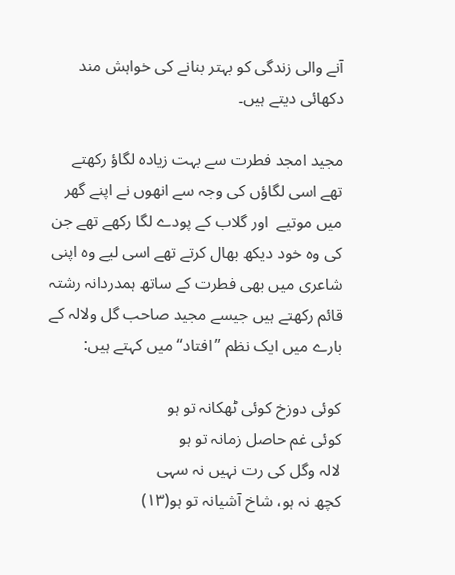آنے والی زندگی کو بہتر بنانے کی خواہش مند دکھائی دیتے ہیں۔

مجید امجد فطرت سے بہت زیادہ لگاؤ رکھتے تھے اسی لگاؤں کی وجہ سے انھوں نے اپنے گھر میں موتیے  اور گلاب کے پودے لگا رکھے تھے جن کی وہ خود دیکھ بھال کرتے تھے اسی لیے وہ اپنی شاعری میں بھی فطرت کے ساتھ ہمدردانہ رشتہ قائم رکھتے ہیں جیسے مجید صاحب گل ولالہ کے بارے میں ایک نظم ’’افتاد‘‘ میں کہتے ہیں:

کوئی دوزخ کوئی ٹھکانہ تو ہو
کوئی غم حاصل زمانہ تو ہو
لالہ وگل کی رت نہیں نہ سہی
کچھ نہ ہو، شاخ آشیانہ تو ہو(۱۳)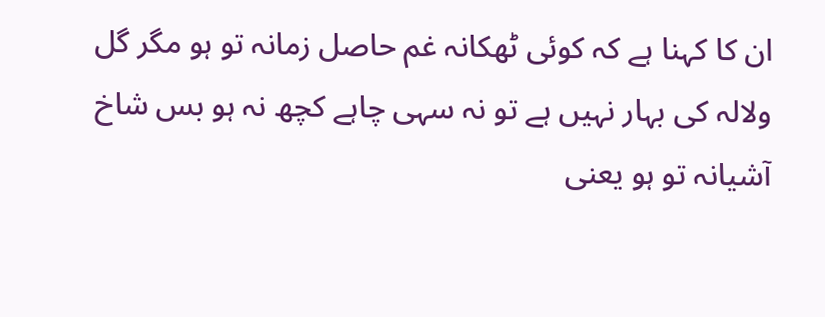ان کا کہنا ہے کہ کوئی ٹھکانہ غم حاصل زمانہ تو ہو مگر گل ولالہ کی بہار نہیں ہے تو نہ سہی چاہے کچھ نہ ہو بس شاخ آشیانہ تو ہو یعنی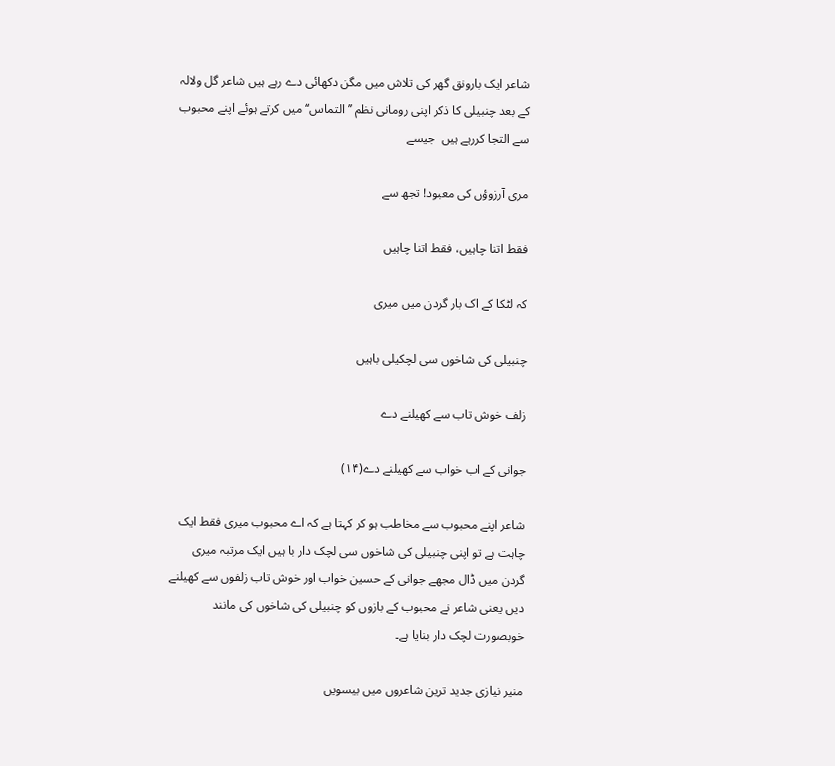شاعر ایک بارونق گھر کی تلاش میں مگن دکھائی دے رہے ہیں شاعر گل ولالہ کے بعد چنبیلی کا ذکر اپنی رومانی نظم ’’التماس‘‘ میں کرتے ہوئے اپنے محبوب سے التجا کررہے ہیں  جیسے

مری آرزوؤں کی معبود! تجھ سے

فقط اتنا چاہیں، فقط اتنا چاہیں

کہ لٹکا کے اک بار گردن میں میری

چنبیلی کی شاخوں سی لچکیلی باہیں

زلف خوش تاب سے کھیلنے دے

جوانی کے اب خواب سے کھیلنے دے(۱۴)

شاعر اپنے محبوب سے مخاطب ہو کر کہتا ہے کہ اے محبوب میری فقط ایک چاہت ہے تو اپنی چنبیلی کی شاخوں سی لچک دار با ہیں ایک مرتبہ میری گردن میں ڈال مجھے جوانی کے حسین خواب اور خوش تاب زلفوں سے کھیلنے دیں یعنی شاعر نے محبوب کے بازوں کو چنبیلی کی شاخوں کی مانند خوبصورت لچک دار بنایا ہے۔

منیر نیازی جدید ترین شاعروں میں بیسویں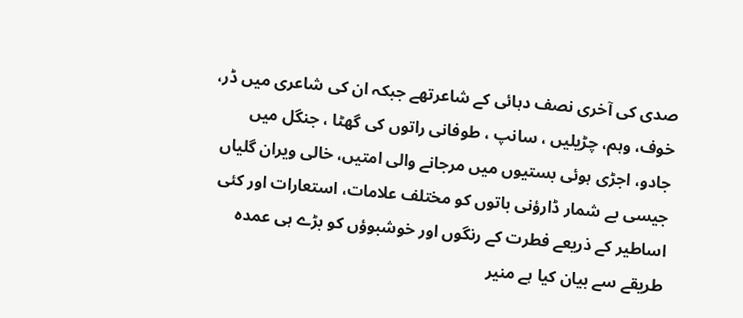صدی کی آخری نصف دہائی کے شاعرتھے جبکہ ان کی شاعری میں ڈر، خوف، وہم، چڑیلیں ، سانپ ، طوفانی راتوں کی گھٹا ، جنگل میں جادو، اجڑی ہوئی بستیوں میں مرجانے والی امتیں، خالی ویران گلیاں جیسی بے شمار ڈارؤنی باتوں کو مختلف علامات، استعارات اور کئی اساطیر کے ذریعے فطرت کے رنگوں اور خوشبوؤں کو بڑے ہی عمدہ طریقے سے بیان کیا ہے منیر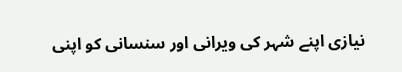نیازی اپنے شہر کی ویرانی اور سنسانی کو اپنی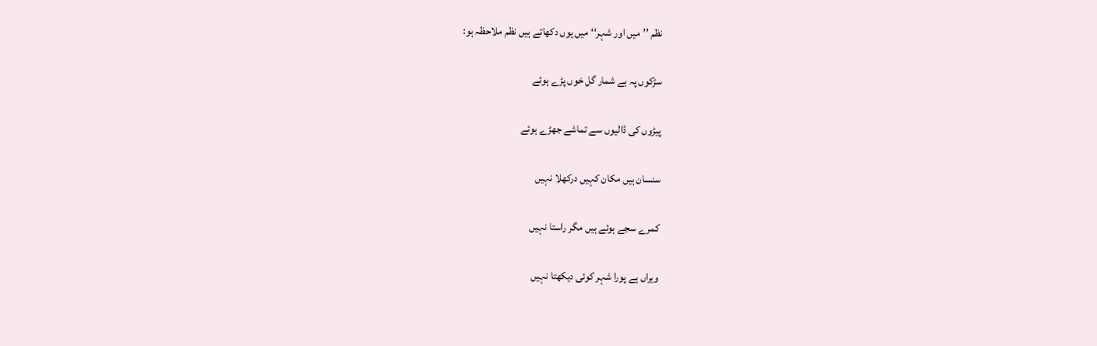نظم ’’ میں اور شہر‘‘ میں یوں دکھاتے ہیں نظم ملاحظہ ہو:

سڑکوں پہ بے شمار گل خوں پڑے ہوئے

پیڑوں کی ڈالیوں سے تماشے جھڑے ہوئے

سنسان ہیں مکان کہیں درکھلا نہیں

کمرے سجے ہوئے ہیں مگر راستا نہیں

ویراں ہے پورا شہر کوئی دیکھتا نہیں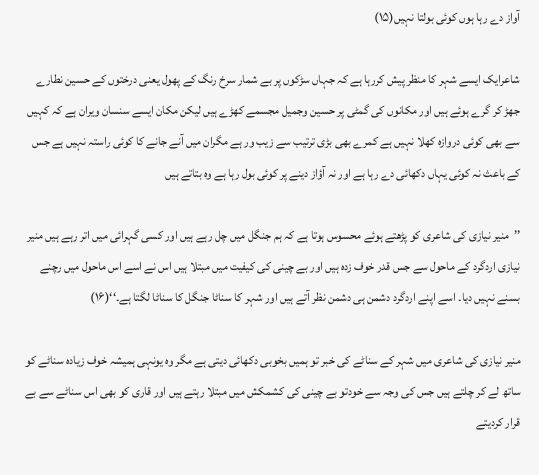آواز دے رہا ہوں کوئی بولتا نہیں(۱۵)

شاعرایک ایسے شہر کا منظر پیش کررہا ہے کہ جہاں سڑکوں پر بے شمار سرخ رنگ کے پھول یعنی درختوں کے حسین نطارے جھڑ کر گرے ہوئے ہیں اور مکانوں کی گمٹی پر حسین وجمیل مجسمے کھڑے ہیں لیکن مکان ایسے سنسان ویران ہے کہ کہیں سے بھی کوئی دروازہ کھلا نہیں ہے کمرے بھی بڑی ترتیب سے زیب ور ہے مگران میں آنے جانے کا کوئی راستہ نہیں ہے جس کے باعث نہ کوئی یہاں دکھائی دے رہا ہے اور نہ آؤاز دینے پر کوئی بول رہا ہے وہ بتاتے ہیں

’’منیر نیازی کی شاعری کو پڑھتے ہوئے محسوس ہوتا ہے کہ ہم جنگل میں چل رہے ہیں اور کسی گہرائی میں اتر رہے ہیں منیر نیازی اردگرد کے ماحول سے جس قدر خوف زدہ ہیں اور بے چینی کی کیفیت میں مبتلا ہیں اس نے اسے اس ماحول میں رچنے بسنے نہیں دیا۔ اسے اپنے اردگرد دشمن ہی دشمن نظر آتے ہیں اور شہر کا سناٹا جنگل کا سناٹا لگتا ہے۔‘‘(۱۶)

منیر نیازی کی شاعری میں شہر کے سناٹے کی خبر تو ہمیں بخوبی دکھائی دیتی ہے مگر وہ یونہی ہمیشہ خوف زیادہ سناٹے کو ساتھ لے کر چلتے ہیں جس کی وجہ سے خودتو بے چینی کی کشمکش میں مبتلا رہتے ہیں اور قاری کو بھی اس سناٹے سے بے قرار کردیتے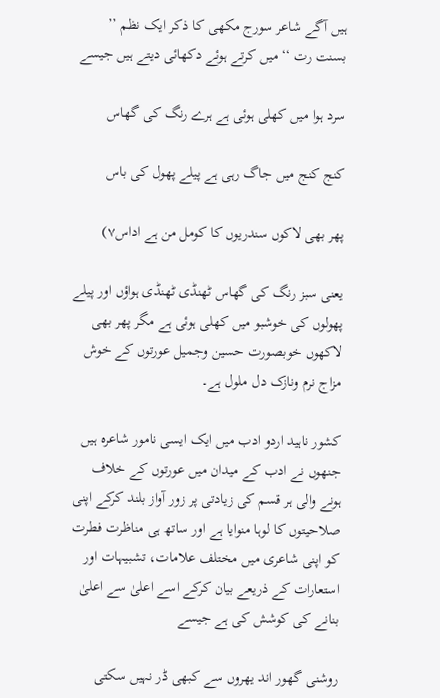ہیں آگے شاعر سورج مکھی کا ذکر ایک نظم ’’ بسنت رت ‘‘ میں کرتے ہوئے دکھائی دیتے ہیں جیسے

سرد ہوا میں کھلی ہوئی ہے ہرے رنگ کی گھاس

کنج کنج میں جاگ رہی ہے پیلے پھول کی باس

پھر بھی لاکوں سندریوں کا کومل من ہے اداس۷)

یعنی سبز رنگ کی گھاس ٹھنڈی ٹھنڈی ہواؤں اور پیلے پھولوں کی خوشبو میں کھلی ہوئی ہے مگر پھر بھی لاکھوں خوبصورت حسین وجمیل عورتوں کے خوش مزاج نرم ونازک دل ملول ہے۔

کشور ناہید اردو ادب میں ایک ایسی نامور شاعرہ ہیں جنھوں نے ادب کے میدان میں عورتوں کے خلاف ہونے والی ہر قسم کی زیادتی پر زور آواز بلند کرکے اپنی صلاحیتوں کا لوہا منوایا ہے اور ساتھ ہی مناظرت فطرت کو اپنی شاعری میں مختلف علامات، تشبیہات اور استعارات کے ذریعے بیان کرکے اسے اعلیٰ سے اعلیٰ بنانے کی کوشش کی ہے جیسے

روشنی گھور اند یھروں سے کبھی ڈر نہیں سکتی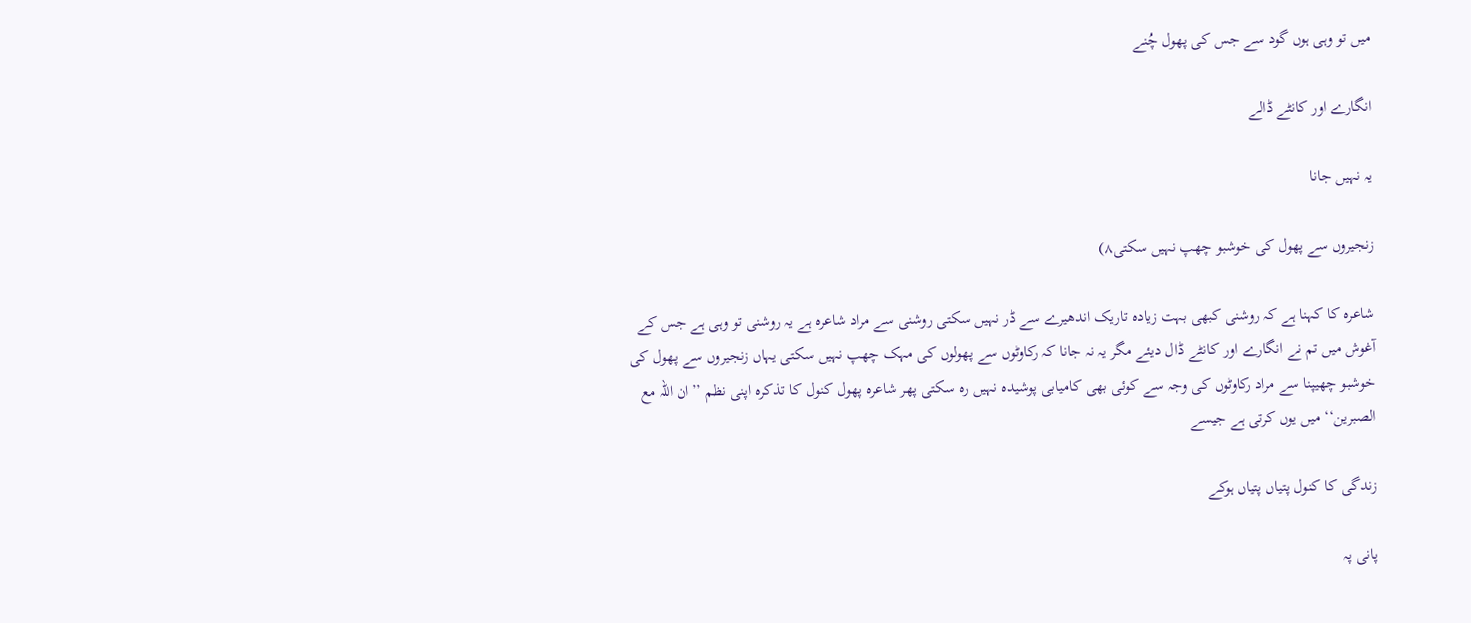میں تو وہی ہوں گود سے جس کی پھول چُنے

انگارے اور کانٹے ڈالے

یہ نہیں جانا

زنجیروں سے پھول کی خوشبو چھپ نہیں سکتی۸)

شاعرہ کا کہنا ہے کہ روشنی کبھی بہت زیادہ تاریک اندھیرے سے ڈر نہیں سکتی روشنی سے مراد شاعرہ ہے یہ روشنی تو وہی ہے جس کے آغوش میں تم نے انگارے اور کانٹے ڈال دیئے مگر یہ نہ جانا کہ رکاوٹوں سے پھولوں کی مہک چھپ نہیں سکتی یہاں زنجیروں سے پھول کی خوشبو چھیپنا سے مراد رکاوٹوں کی وجہ سے کوئی بھی کامیابی پوشیدہ نہیں رہ سکتی پھر شاعرہ پھول کنول کا تذکرہ اپنی نظم ’’ان اللہ مع الصبرین‘‘ میں یوں کرتی ہے جیسے

زندگی کا کنول پتیاں پتیاں ہوکے

پانی پہ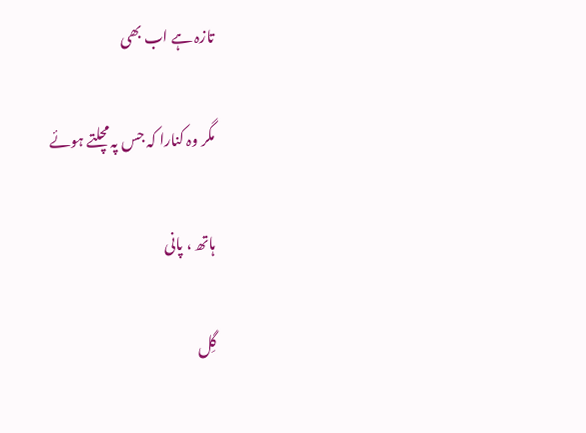تازہ ہے اب بھی

مگر وہ کنارا کہ جس پہ مچلتے ہوئے

ہاتھ ، پانی

گِل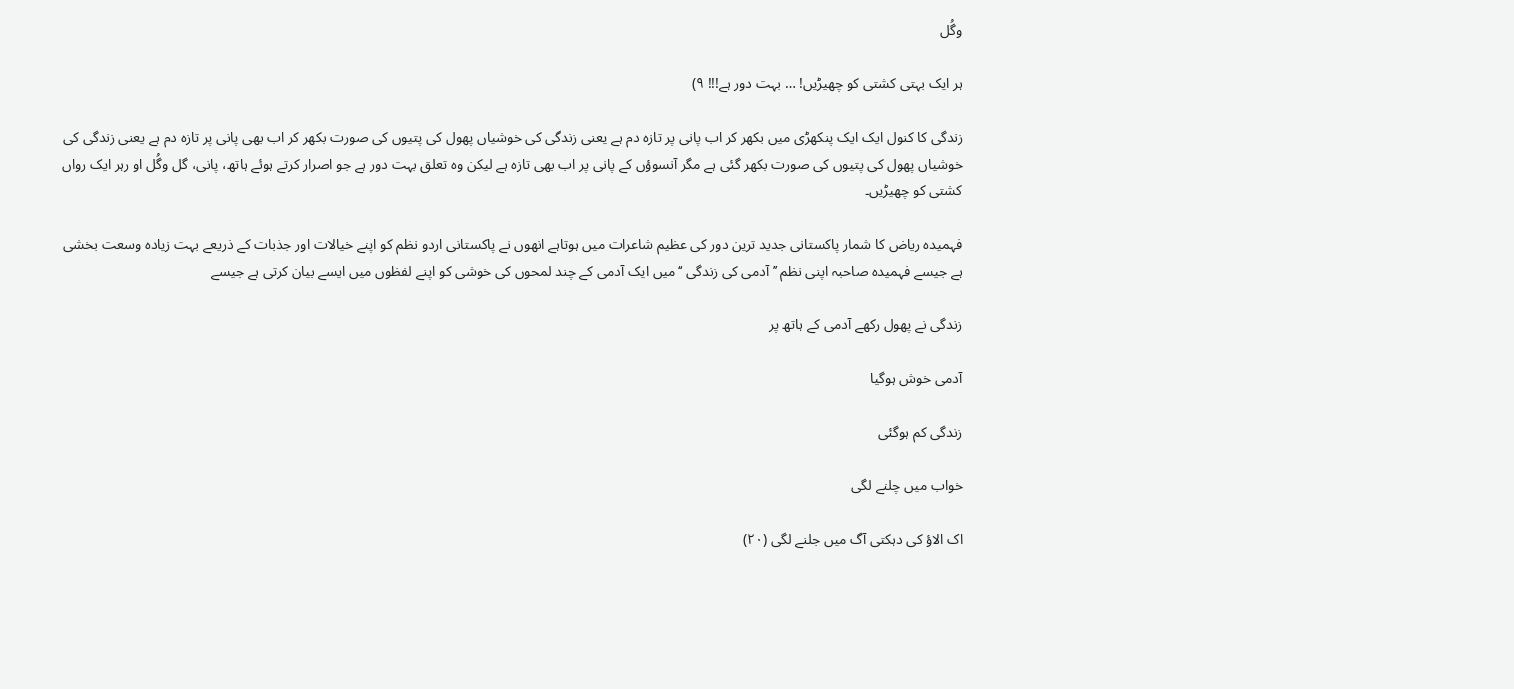وگُل

ہر ایک بہتی کشتی کو چھیڑیں! … بہت دور ہے!!! ۹)

زندگی کا کنول ایک ایک پنکھڑی میں بکھر کر اب پانی پر تازہ دم ہے یعنی زندگی کی خوشیاں پھول کی پتیوں کی صورت بکھر کر اب بھی پانی پر تازہ دم ہے یعنی زندگی کی خوشیاں پھول کی پتیوں کی صورت بکھر گئی ہے مگر آنسوؤں کے پانی پر اب بھی تازہ ہے لیکن وہ تعلق بہت دور ہے جو اصرار کرتے ہوئے ہاتھ، پانی، گل وگُل او رہر ایک رواں کشتی کو چھیڑیں۔

فہمیدہ ریاض کا شمار پاکستانی جدید ترین دور کی عظیم شاعرات میں ہوتاہے انھوں نے پاکستانی اردو نظم کو اپنے خیالات اور جذبات کے ذریعے بہت زیادہ وسعت بخشی ہے جیسے فہمیدہ صاحبہ اپنی نظم ’’ آدمی کی زندگی ‘‘میں ایک آدمی کے چند لمحوں کی خوشی کو اپنے لفظوں میں ایسے بیان کرتی ہے جیسے

زندگی نے پھول رکھے آدمی کے ہاتھ پر

آدمی خوش ہوگیا

زندگی کم ہوگئی

خواب میں چلنے لگی

اک الاؤ کی دہکتی آگ میں جلنے لگی (۲۰)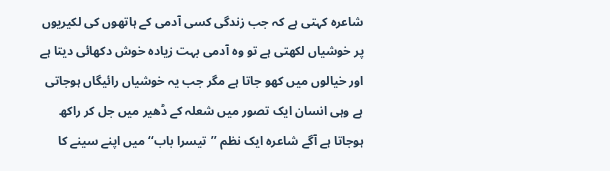شاعرہ کہتی ہے کہ جب زندگی کسی آدمی کے ہاتھوں کی لکیریوں پر خوشیاں لکھتی ہے تو وہ آدمی بہت زیادہ خوش دکھائی دیتا ہے اور خیالوں میں کھو جاتا ہے مگر جب یہ خوشیاں رائیگاں ہوجاتی ہے وہی انسان ایک تصور میں شعلہ کے ڈھیر میں جل کر راکھ ہوجاتا ہے آگے شاعرہ ایک نظم ’’تیسرا باب‘‘ میں اپنے سینے کا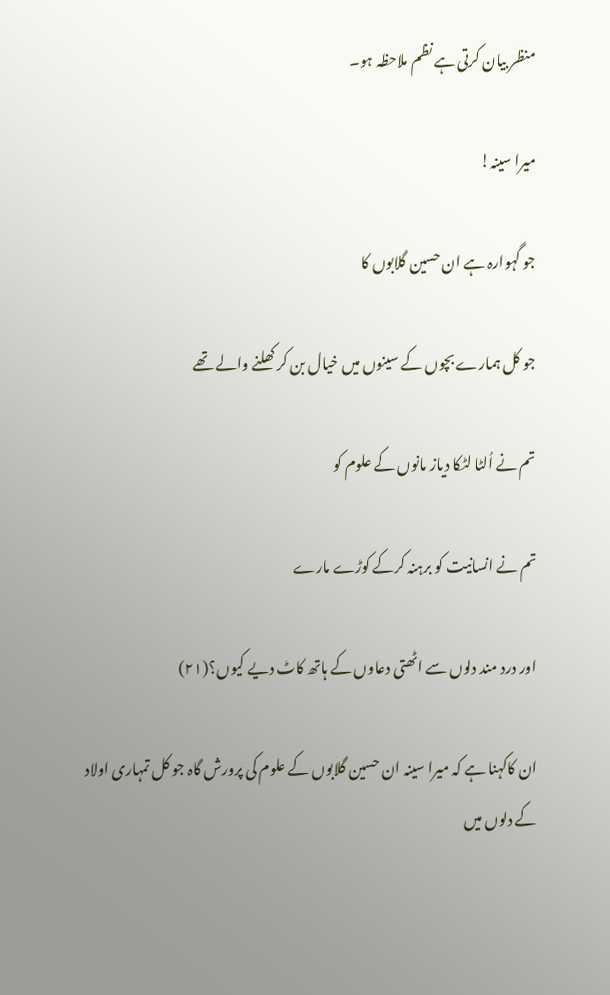منظر بیان کرتی ہے نظم ملاحظہ ہو۔

میرا سینہ!

جو گہوارہ ہے ان حسین گلابوں کا

جو کل ہمارے بچوں کے سینوں میں خیال بن کر کھلنے والے تھے

تم نے اُلٹا لٹکا دیاز مانوں کے علوم کو

تم نے انسانیت کو برہنہ کرکے کوڑے مارے

اور درد مند دلوں سے اٹھتی دعاوں کے ہاتھ کاٹ دیے کیوں؟(۲۱)

ان کاکہنا ہے کہ میرا سینہ ان حسین گلابوں کے علوم کی پرورش گاہ جو کل تمہاری اولاد کے دلوں میں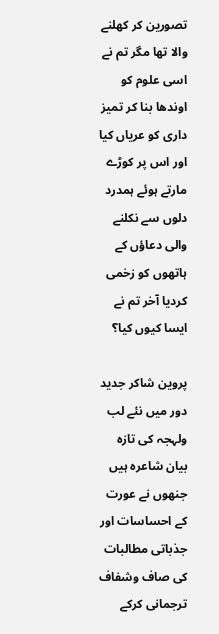تصورین کر کھلنے والا تھا مگر تم نے اسی علوم کو اوندھا بنا کر تمیز داری کو عریاں کیا اور اس پر کوڑے مارتے ہوئے ہمدرد دلوں سے نکلنے والی دعاؤں کے ہاتھوں کو زخمی کردیا آخر تم نے ایسا کیوں کیا؟

پروین شاکر جدید دور میں نئے لب ولہجہ کی تازہ بیان شاعرہ ہیں جنھوں نے عورت کے احساسات اور جذباتی مطالبات کی صاف وشفاف ترجمانی کرکے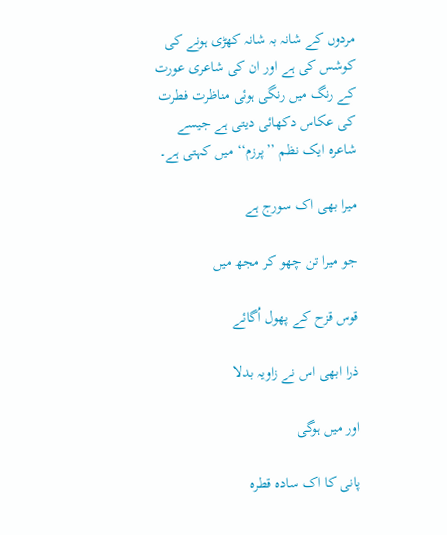مردوں کے شانہ بہ شانہ کھڑی ہونے کی کوشس کی ہے اور ان کی شاعری عورت کے رنگ میں رنگی ہوئی مناظرت فطرت کی عکاس دکھائی دیتی ہے جیسے شاعرہ ایک نظم ’’پرزم‘‘ میں کہتی ہے۔

میرا بھی اک سورج ہے

جو میرا تن چھو کر مجھ میں

قوس قزح کے پھول اُگائے

ذرا ابھی اس نے زاویہ بدلا

اور میں ہوگی

پانی کا اک سادہ قطرہ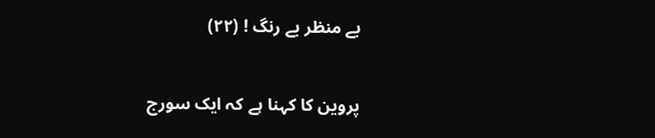بے منظر بے رنگ ! (۲۲)

پروین کا کہنا ہے کہ ایک سورج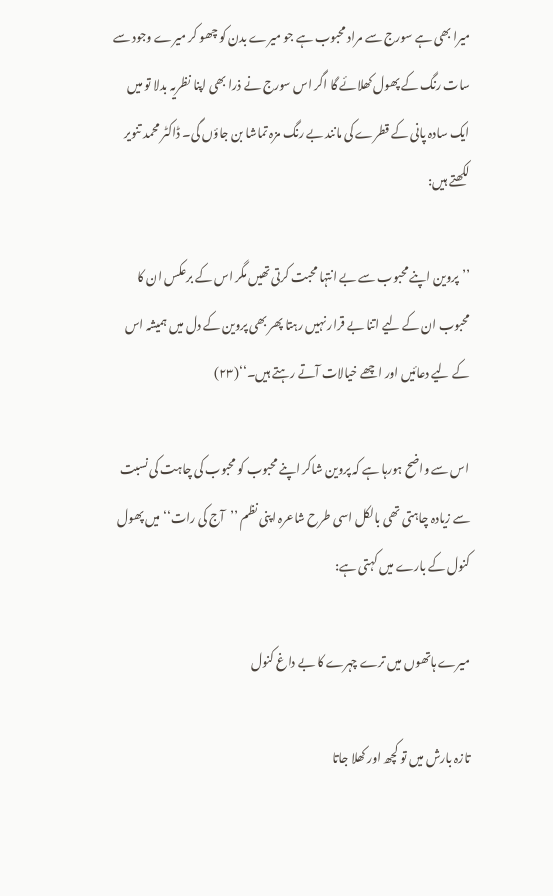میرا بھی ہے سورج سے مراد محبوب ہے جو میرے بدن کو چھو کر میرے وجود سے سات رنگ کے پھول کھلائے گا اگر اس سورج نے ذرا بھی اپنا نظریہ بدلا تو میں ایک سادہ پانی کے قطرے کی مانند بے رنگ مزہ تماشا بن جاؤں گی۔ ڈاکٹر محمد تنویر لکھتے ہیں:

’’پروین اپنے محبوب سے بے انتہا محبت کرتی تھیں مگر اس کے برعکس ان کا محبوب ان کے لیے اتنا بے قرار نہیں رہتا پھر بھی پروین کے دل میں ہمیشہ اس کے لیے دعائیں اور اچھے خیالات آتے رہتے ہیں۔‘‘(۲۳)

اس سے واضح ہورہا ہے کہ پروین شاکر اپنے محبوب کو محبوب کی چاہت کی نسبت سے زیادہ چاہتی تھی بالکل اسی طرح شاعرہ اپنی نظم ’’آج کی رات‘‘ میں پھول کنول کے بارے میں کہتی ہے:

میرے ہاتھوں میں ترے چہرے کا بے داغ کنول

تازہ بارش میں تو کچھ اور کھلا جاتا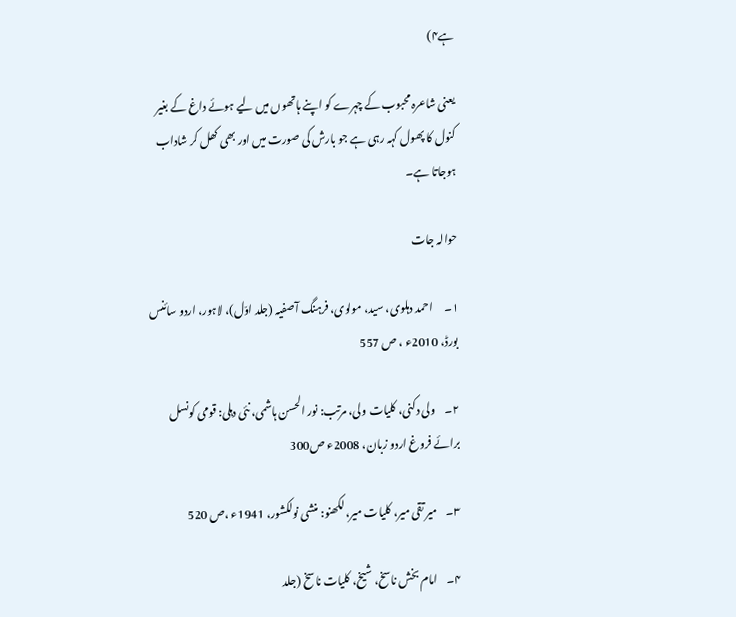ہے۴)

یعنی شاعرہ محبوب کے چہرے کو اپنے ہاتھوں میں لیے ہوئے داغ کے بغیر کنول کا پھول کہہ رہی ہے جو بارش کی صورت میں اور بھی کھل کر شاداب ہوجاتا ہے۔

حوالہ جات

۱۔     احمد دہلوی، سید، مولوی، فرہنگ آصفیہ (جلد اوّل)، لاہور، اردو سائنس بورڈ، 2010ء ، ص 557

۲۔    ولی دکنی، کلیات ولی، مرتب: نور الحسن ہاشمی، نئی دہلی: قومی کونسل برائے فروغ اردو زبان، 2008ء ص300

۳۔    میر تقی میر، کلیات میر، لکھنو: منشی نولکشور، 1941ء ،ص 520

۴۔    امام بخش ناسخ، شیخ، کلیات ناسخ (جلد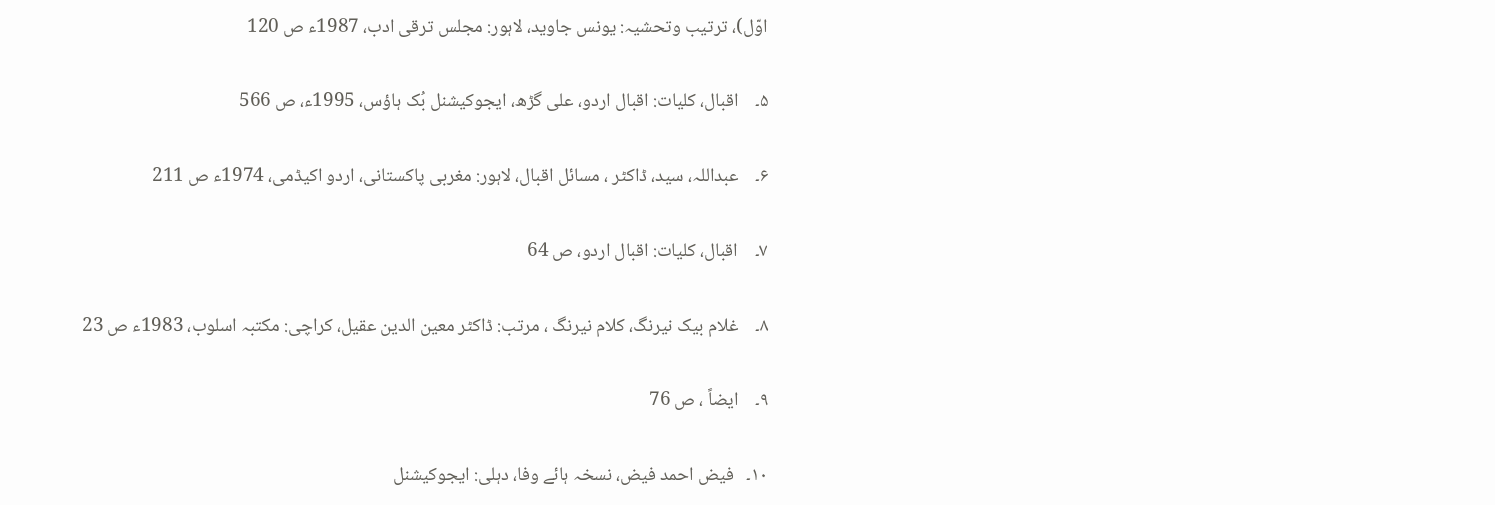اوّل)، ترتیب وتحشیہ: یونس جاوید، لاہور: مجلس ترقی ادب، 1987ء ص 120

۵۔    اقبال، کلیات: اقبال اردو، علی گڑھ، ایجوکیشنل بُک ہاؤس، 1995ء، ص 566

۶۔    عبداللہ، سید، ڈاکٹر ، مسائل اقبال، لاہور: مغربی پاکستانی، اردو اکیڈمی، 1974ء ص 211

۷۔    اقبال، کلیات: اقبال اردو، ص 64

۸۔    غلام بیک نیرنگ، کلام نیرنگ ، مرتب: ڈاکٹر معین الدین عقیل، کراچی: مکتبہ اسلوب، 1983ء ص 23

۹۔    ایضاً ، ص 76

۱۰۔   فیض احمد فیض، نسخہ ہائے وفا، دہلی: ایجوکیشنل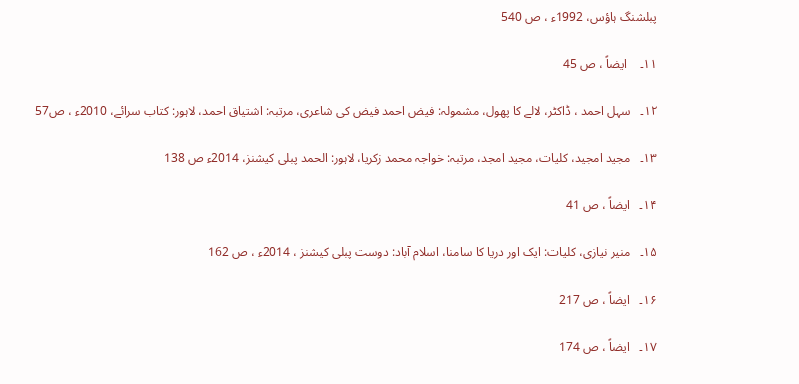پبلشنگ ہاؤس، 1992ء ، ص 540

۱۱۔    ایضاً ، ص 45

۱۲۔   سہل احمد ، ڈاکٹر، لالے کا پھول، مشمولہ: فیض احمد فیض کی شاعری، مرتبہ: اشتیاق احمد، لاہور: کتاب سرائے، 2010ء ، ص57

۱۳۔   مجید امجید، کلیات، مجید امجد، مرتبہ: خواجہ محمد زکریا، لاہور: الحمد پبلی کیشنز، 2014ء ص 138

۱۴۔   ایضاً ، ص 41

۱۵۔   منیر نیازی، کلیات: ایک اور دریا کا سامنا، اسلام آباد: دوست پبلی کیشنز ، 2014ء ، ص 162

۱۶۔   ایضاً ، ص 217

۱۷۔   ایضاً ، ص 174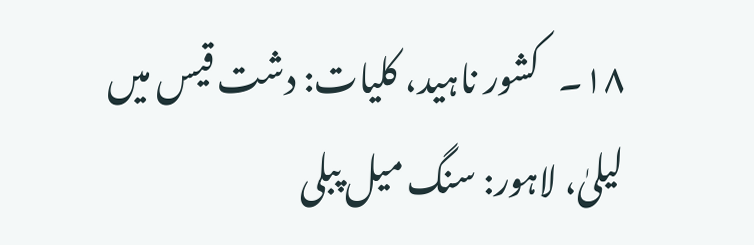۱۸۔   کشور ناہید، کلیات: دشت قیس میں لیلیٰ، لاہور: سنگ میل پبلی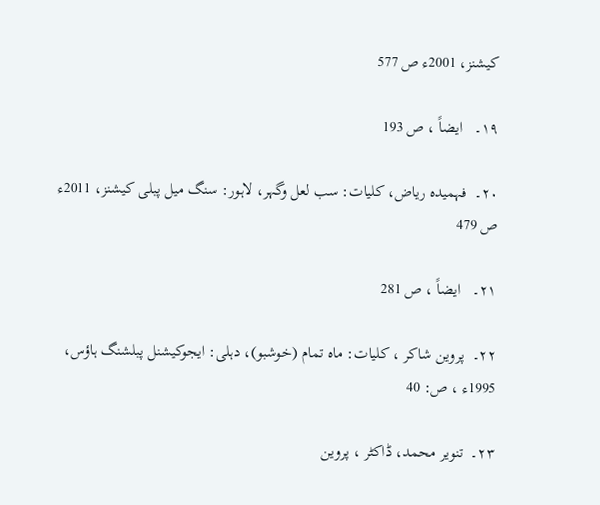کیشنز، 2001ء ص 577

۱۹۔   ایضاً ، ص 193

۲۰۔  فہمیدہ ریاض، کلیات: سب لعل وگہر، لاہور: سنگ میل پبلی کیشنز، 2011ء ص 479

۲۱۔   ایضاً ، ص 281

۲۲۔  پروین شاکر ، کلیات: ماہ تمام (خوشبو)، دہلی: ایجوکیشنل پبلشنگ ہاؤس، 1995ء ، ص: 40

۲۳۔  تنویر محمد، ڈاکٹر ، پروین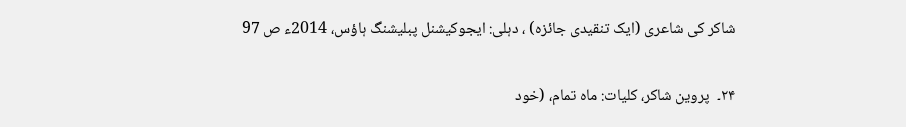شاکر کی شاعری (ایک تنقیدی جائزہ) ، دہلی: ایجوکیشنل پبلیشنگ ہاؤس، 2014ء ص 97

۲۴۔  پروین شاکر، کلیات: ماہ تمام، (خود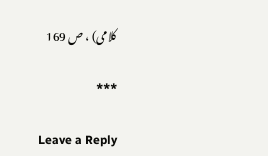کلامی) ، ص 169

***

Leave a Reply